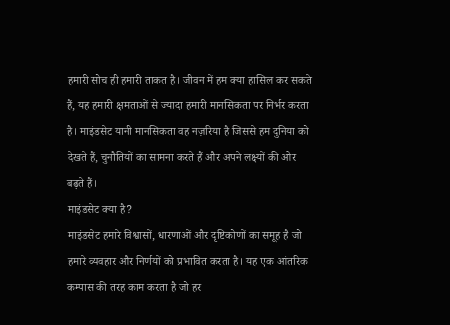हमारी सोच ही हमारी ताकत है। जीवन में हम क्या हासिल कर सकते हैं, यह हमारी क्षमताओं से ज्यादा हमारी मानसिकता पर निर्भर करता है। माइंडसेट यानी मानसिकता वह नज़रिया है जिससे हम दुनिया को देखते हैं, चुनौतियों का सामना करते हैं और अपने लक्ष्यों की ओर बढ़ते हैं।
माइंडसेट क्या है?
माइंडसेट हमारे विश्वासों, धारणाओं और दृष्टिकोणों का समूह है जो हमारे व्यवहार और निर्णयों को प्रभावित करता है। यह एक आंतरिक कम्पास की तरह काम करता है जो हर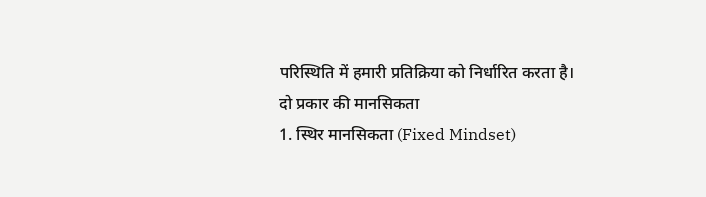परिस्थिति में हमारी प्रतिक्रिया को निर्धारित करता है।
दो प्रकार की मानसिकता
1. स्थिर मानसिकता (Fixed Mindset)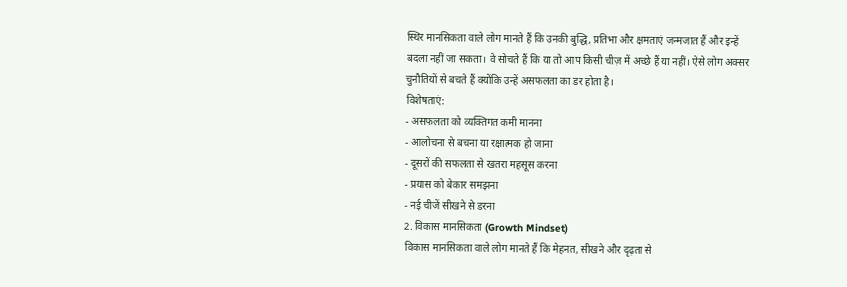स्थिर मानसिकता वाले लोग मानते हैं कि उनकी बुद्धि, प्रतिभा और क्षमताएं जन्मजात हैं और इन्हें बदला नहीं जा सकता। वे सोचते हैं कि या तो आप किसी चीज़ में अच्छे हैं या नहीं। ऐसे लोग अक्सर चुनौतियों से बचते हैं क्योंकि उन्हें असफलता का डर होता है।
विशेषताएं:
- असफलता को व्यक्तिगत कमी मानना
- आलोचना से बचना या रक्षात्मक हो जाना
- दूसरों की सफलता से खतरा महसूस करना
- प्रयास को बेकार समझना
- नई चीजें सीखने से डरना
2. विकास मानसिकता (Growth Mindset)
विकास मानसिकता वाले लोग मानते हैं कि मेहनत, सीखने और दृढ़ता से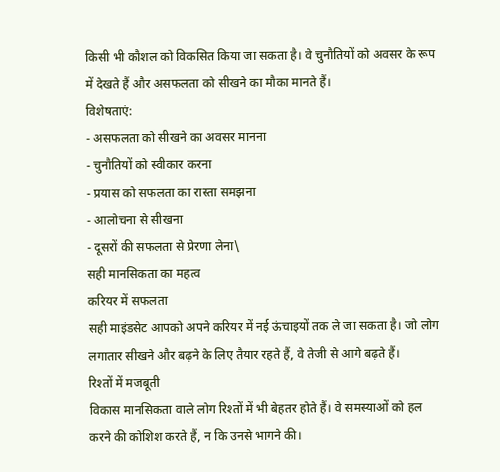किसी भी कौशल को विकसित किया जा सकता है। वे चुनौतियों को अवसर के रूप में देखते हैं और असफलता को सीखने का मौका मानते हैं।
विशेषताएं:
- असफलता को सीखने का अवसर मानना
- चुनौतियों को स्वीकार करना
- प्रयास को सफलता का रास्ता समझना
- आलोचना से सीखना
- दूसरों की सफलता से प्रेरणा लेना\
सही मानसिकता का महत्व
करियर में सफलता
सही माइंडसेट आपको अपने करियर में नई ऊंचाइयों तक ले जा सकता है। जो लोग लगातार सीखने और बढ़ने के लिए तैयार रहते हैं, वे तेजी से आगे बढ़ते हैं।
रिश्तों में मजबूती
विकास मानसिकता वाले लोग रिश्तों में भी बेहतर होते हैं। वे समस्याओं को हल करने की कोशिश करते हैं, न कि उनसे भागने की।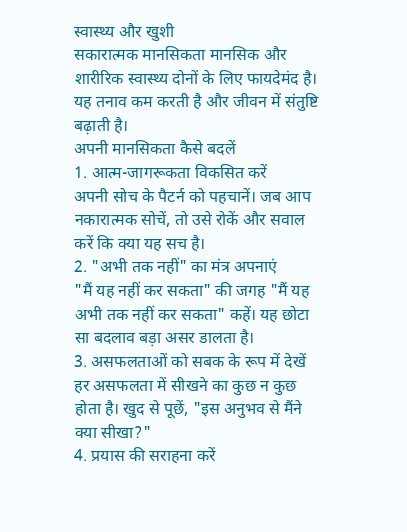स्वास्थ्य और खुशी
सकारात्मक मानसिकता मानसिक और शारीरिक स्वास्थ्य दोनों के लिए फायदेमंद है। यह तनाव कम करती है और जीवन में संतुष्टि बढ़ाती है।
अपनी मानसिकता कैसे बदलें
1. आत्म-जागरूकता विकसित करें
अपनी सोच के पैटर्न को पहचानें। जब आप नकारात्मक सोचें, तो उसे रोकें और सवाल करें कि क्या यह सच है।
2. "अभी तक नहीं" का मंत्र अपनाएं
"मैं यह नहीं कर सकता" की जगह "मैं यह अभी तक नहीं कर सकता" कहें। यह छोटा सा बदलाव बड़ा असर डालता है।
3. असफलताओं को सबक के रूप में देखें
हर असफलता में सीखने का कुछ न कुछ होता है। खुद से पूछें, "इस अनुभव से मैंने क्या सीखा?"
4. प्रयास की सराहना करें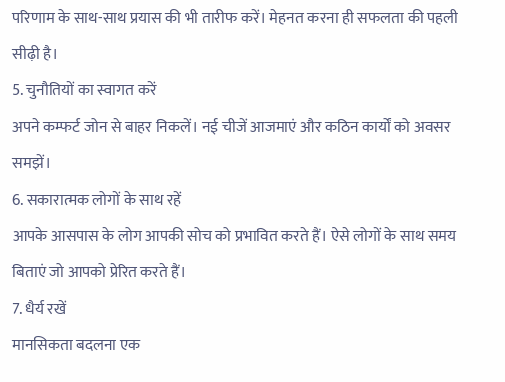परिणाम के साथ-साथ प्रयास की भी तारीफ करें। मेहनत करना ही सफलता की पहली सीढ़ी है।
5. चुनौतियों का स्वागत करें
अपने कम्फर्ट जोन से बाहर निकलें। नई चीजें आजमाएं और कठिन कार्यों को अवसर समझें।
6. सकारात्मक लोगों के साथ रहें
आपके आसपास के लोग आपकी सोच को प्रभावित करते हैं। ऐसे लोगों के साथ समय बिताएं जो आपको प्रेरित करते हैं।
7. धैर्य रखें
मानसिकता बदलना एक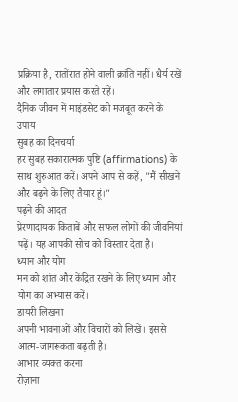प्रक्रिया है, रातोंरात होने वाली क्रांति नहीं। धैर्य रखें और लगातार प्रयास करते रहें।
दैनिक जीवन में माइंडसेट को मजबूत करने के उपाय
सुबह का दिनचर्या
हर सुबह सकारात्मक पुष्टि (affirmations) के साथ शुरुआत करें। अपने आप से कहें, "मैं सीखने और बढ़ने के लिए तैयार हूं।"
पढ़ने की आदत
प्रेरणादायक किताबें और सफल लोगों की जीवनियां पढ़ें। यह आपकी सोच को विस्तार देता है।
ध्यान और योग
मन को शांत और केंद्रित रखने के लिए ध्यान और योग का अभ्यास करें।
डायरी लिखना
अपनी भावनाओं और विचारों को लिखें। इससे आत्म-जागरूकता बढ़ती है।
आभार व्यक्त करना
रोज़ाना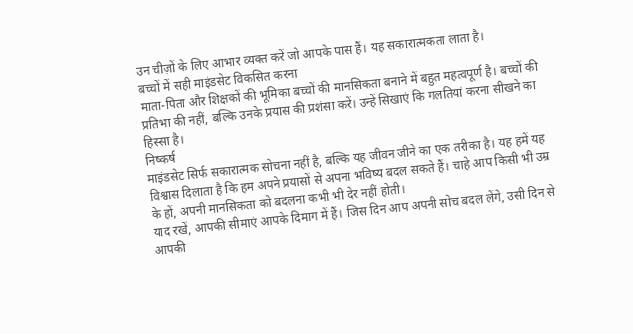उन चीज़ों के लिए आभार व्यक्त करें जो आपके पास हैं। यह सकारात्मकता लाता है।
बच्चों में सही माइंडसेट विकसित करना
माता-पिता और शिक्षकों की भूमिका बच्चों की मानसिकता बनाने में बहुत महत्वपूर्ण है। बच्चों की प्रतिभा की नहीं, बल्कि उनके प्रयास की प्रशंसा करें। उन्हें सिखाएं कि गलतियां करना सीखने का हिस्सा है।
निष्कर्ष
माइंडसेट सिर्फ सकारात्मक सोचना नहीं है, बल्कि यह जीवन जीने का एक तरीका है। यह हमें यह विश्वास दिलाता है कि हम अपने प्रयासों से अपना भविष्य बदल सकते हैं। चाहे आप किसी भी उम्र के हों, अपनी मानसिकता को बदलना कभी भी देर नहीं होती।
याद रखें, आपकी सीमाएं आपके दिमाग में हैं। जिस दिन आप अपनी सोच बदल लेंगे, उसी दिन से आपकी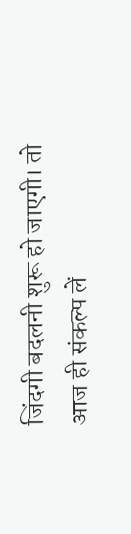जिंदगी बदलनी शुरू हो जाएगी। तो आज ही संकल्प लें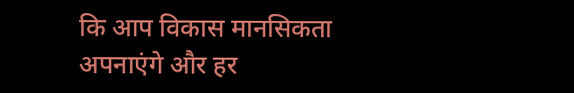कि आप विकास मानसिकता अपनाएंगे और हर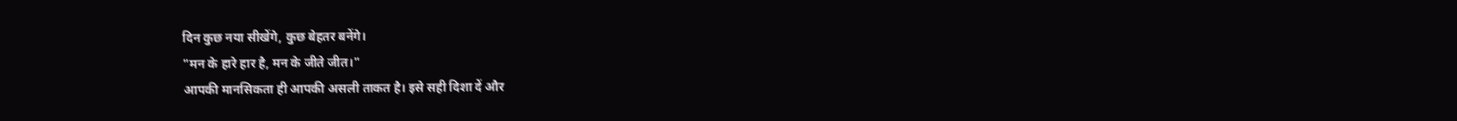दिन कुछ नया सीखेंगे, कुछ बेहतर बनेंगे।
"मन के हारे हार है, मन के जीते जीत।"
आपकी मानसिकता ही आपकी असली ताकत है। इसे सही दिशा दें और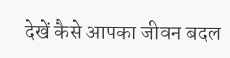देखें कैसे आपका जीवन बदल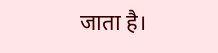जाता है।